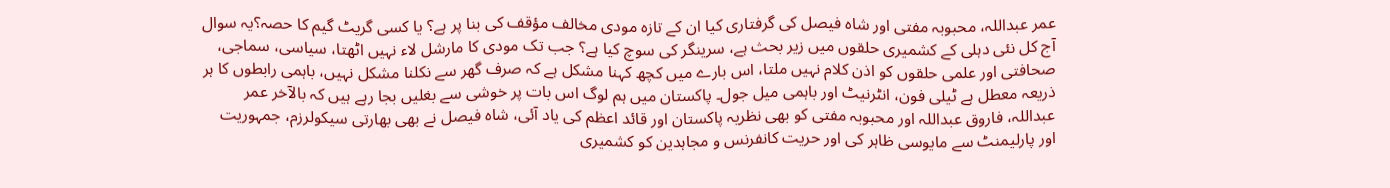عمر عبداللہ، محبوبہ مفتی اور شاہ فیصل کی گرفتاری کیا ان کے تازہ مودی مخالف مؤقف کی بنا پر ہے؟ یا کسی گریٹ گیم کا حصہ؟یہ سوال آج کل نئی دہلی کے کشمیری حلقوں میں زیر بحث ہے، سرینگر کی سوچ کیا ہے؟ جب تک مودی کا مارشل لاء نہیں اٹھتا، سیاسی، سماجی، صحافتی اور علمی حلقوں کو اذن کلام نہیں ملتا، اس بارے میں کچھ کہنا مشکل ہے کہ صرف گھر سے نکلنا مشکل نہیں، باہمی رابطوں کا ہر ذریعہ معطل ہے ٹیلی فون، انٹرنیٹ اور باہمی میل جول۔ پاکستان میں ہم لوگ اس بات پر خوشی سے بغلیں بجا رہے ہیں کہ بالآخر عمر عبداللہ، فاروق عبداللہ اور محبوبہ مفتی کو بھی نظریہ پاکستان اور قائد اعظم کی یاد آئی، شاہ فیصل نے بھی بھارتی سیکولرزم، جمہوریت اور پارلیمنٹ سے مایوسی ظاہر کی اور حریت کانفرنس و مجاہدین کو کشمیری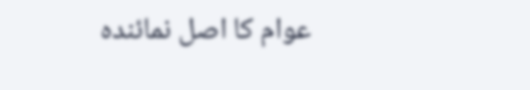عوام کا اصل نمائندہ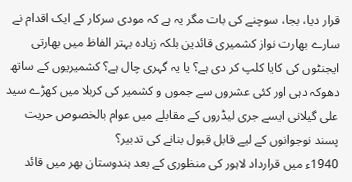قرار دیا، بجا، سوچنے کی بات مگر یہ ہے کہ مودی سرکار کے ایک اقدام نے سارے بھارت نواز کشمیری قائدین بلکہ زیادہ بہتر الفاظ میں بھارتی ایجنٹوں کی کایا کلپ کر دی ہے؟ یا یہ گہری چال ہے؟ کشمیریوں کے ساتھ دھوکہ دہی اور کئی عشروں سے جموں و کشمیر کی کربلا میں کھڑے سید علی گیلانی ایسے جری لیڈروں کے مقابلے میں عوام بالخصوص حریت پسند نوجوانوں کے لیے قابل قبول بنانے کی تدبیر؟
1940ء میں قرارداد لاہور کی منظوری کے بعد ہندوستان بھر میں قائد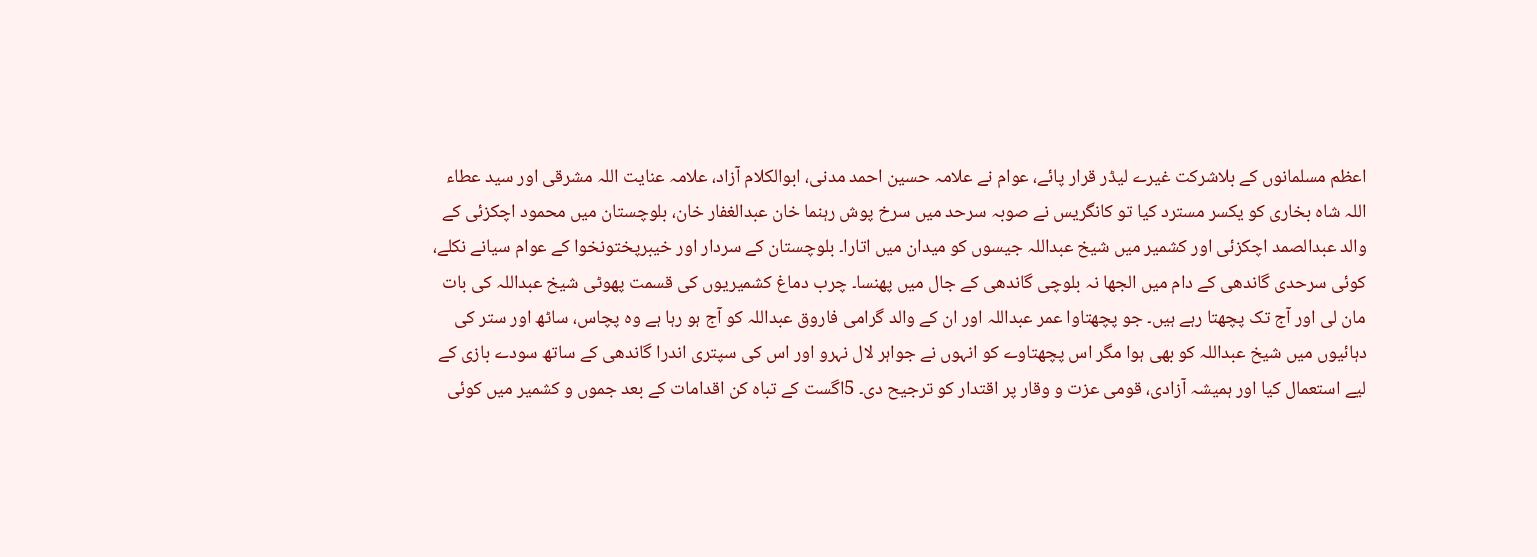اعظم مسلمانوں کے بلاشرکت غیرے لیڈر قرار پائے، عوام نے علامہ حسین احمد مدنی، ابوالکلام آزاد، علامہ عنایت اللہ مشرقی اور سید عطاء اللہ شاہ بخاری کو یکسر مسترد کیا تو کانگریس نے صوبہ سرحد میں سرخ پوش رہنما خان عبدالغفار خان، بلوچستان میں محمود اچکزئی کے والد عبدالصمد اچکزئی اور کشمیر میں شیخ عبداللہ جیسوں کو میدان میں اتارا۔ بلوچستان کے سردار اور خیبرپختونخوا کے عوام سیانے نکلے، کوئی سرحدی گاندھی کے دام میں الجھا نہ بلوچی گاندھی کے جال میں پھنسا۔ چرب دماغ کشمیریوں کی قسمت پھوٹی شیخ عبداللہ کی بات مان لی اور آج تک پچھتا رہے ہیں۔ جو پچھتاوا عمر عبداللہ اور ان کے والد گرامی فاروق عبداللہ کو آج ہو رہا ہے وہ پچاس، ساٹھ اور ستر کی دہائیوں میں شیخ عبداللہ کو بھی ہوا مگر اس پچھتاوے کو انہوں نے جواہر لال نہرو اور اس کی سپتری اندرا گاندھی کے ساتھ سودے بازی کے لیے استعمال کیا اور ہمیشہ آزادی، قومی عزت و وقار پر اقتدار کو ترجیح دی۔ 5اگست کے تباہ کن اقدامات کے بعد جموں و کشمیر میں کوئی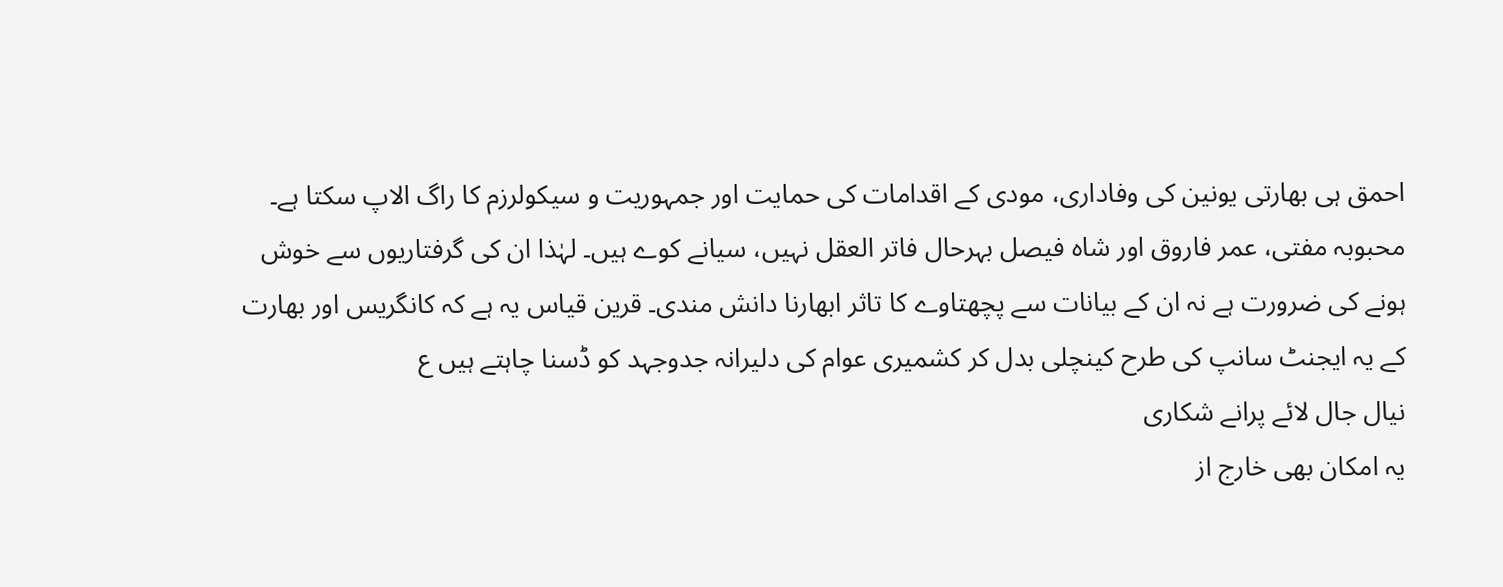احمق ہی بھارتی یونین کی وفاداری، مودی کے اقدامات کی حمایت اور جمہوریت و سیکولرزم کا راگ الاپ سکتا ہے۔ محبوبہ مفتی، عمر فاروق اور شاہ فیصل بہرحال فاتر العقل نہیں، سیانے کوے ہیں۔ لہٰذا ان کی گرفتاریوں سے خوش ہونے کی ضرورت ہے نہ ان کے بیانات سے پچھتاوے کا تاثر ابھارنا دانش مندی۔ قرین قیاس یہ ہے کہ کانگریس اور بھارت کے یہ ایجنٹ سانپ کی طرح کینچلی بدل کر کشمیری عوام کی دلیرانہ جدوجہد کو ڈسنا چاہتے ہیں ع
نیال جال لائے پرانے شکاری
یہ امکان بھی خارج از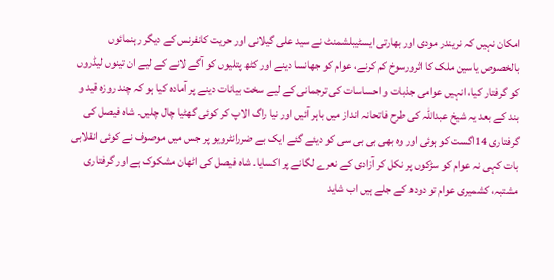امکان نہیں کہ نریندر مودی اور بھارتی ایسٹیبلشمنٹ نے سید علی گیلانی اور حریت کانفرنس کے دیگر رہنمائوں بالخصوص یاسین ملک کا اثرورسوخ کم کرنے، عوام کو جھانسا دینے اور کٹھ پتلیوں کو آگے لانے کے لیے ان تینوں لیڈروں کو گرفتار کیا، انہیں عوامی جذبات و احساسات کی ترجمانی کے لیے سخت بیانات دینے پر آمادہ کیا ہو کہ چند روزہ قید و بند کے بعد یہ شیخ عبداللہ کی طرح فاتحانہ انداز میں باہر آئیں اور نیا راگ الاپ کر کوئی گھٹیا چال چلیں۔ شاہ فیصل کی گرفتاری 14اگست کو ہوئی اور وہ بھی بی بی سی کو دیئے گئے ایک بے ضررانٹرویو پر جس میں موصوف نے کوئی انقلابی بات کہی نہ عوام کو سڑکوں پر نکل کر آزادی کے نعرے لگانے پر اکسایا۔ شاہ فیصل کی اٹھان مشکوک ہے اور گرفتاری مشتبہ، کشمیری عوام تو دودھ کے جلے ہیں اب شاید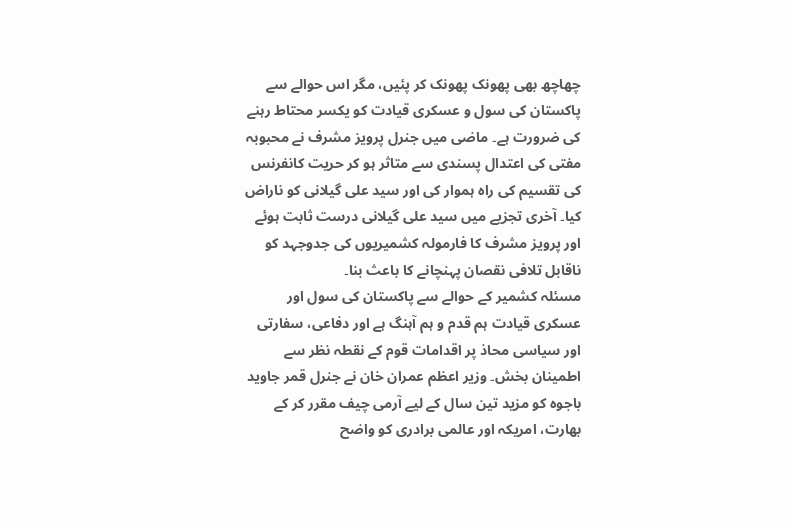چھاچھ بھی پھونک پھونک کر پئیں، مگر اس حوالے سے پاکستان کی سول و عسکری قیادت کو یکسر محتاط رہنے کی ضرورت ہے۔ ماضی میں جنرل پرویز مشرف نے محبوبہ مفتی کی اعتدال پسندی سے متاثر ہو کر حریت کانفرنس کی تقسیم کی راہ ہموار کی اور سید علی گیلانی کو ناراض کیا۔ آخری تجزیے میں سید علی گیلانی درست ثابت ہوئے اور پرویز مشرف کا فارمولہ کشمیریوں کی جدوجہد کو ناقابل تلافی نقصان پہنچانے کا باعث بنا۔
مسئلہ کشمیر کے حوالے سے پاکستان کی سول اور عسکری قیادت ہم قدم و ہم آہنگ ہے اور دفاعی، سفارتی اور سیاسی محاذ پر اقدامات قوم کے نقطہ نظر سے اطمینان بخش۔ وزیر اعظم عمران خان نے جنرل قمر جاوید باجوہ کو مزید تین سال کے لیے آرمی چیف مقرر کر کے بھارت، امریکہ اور عالمی برادری کو واضح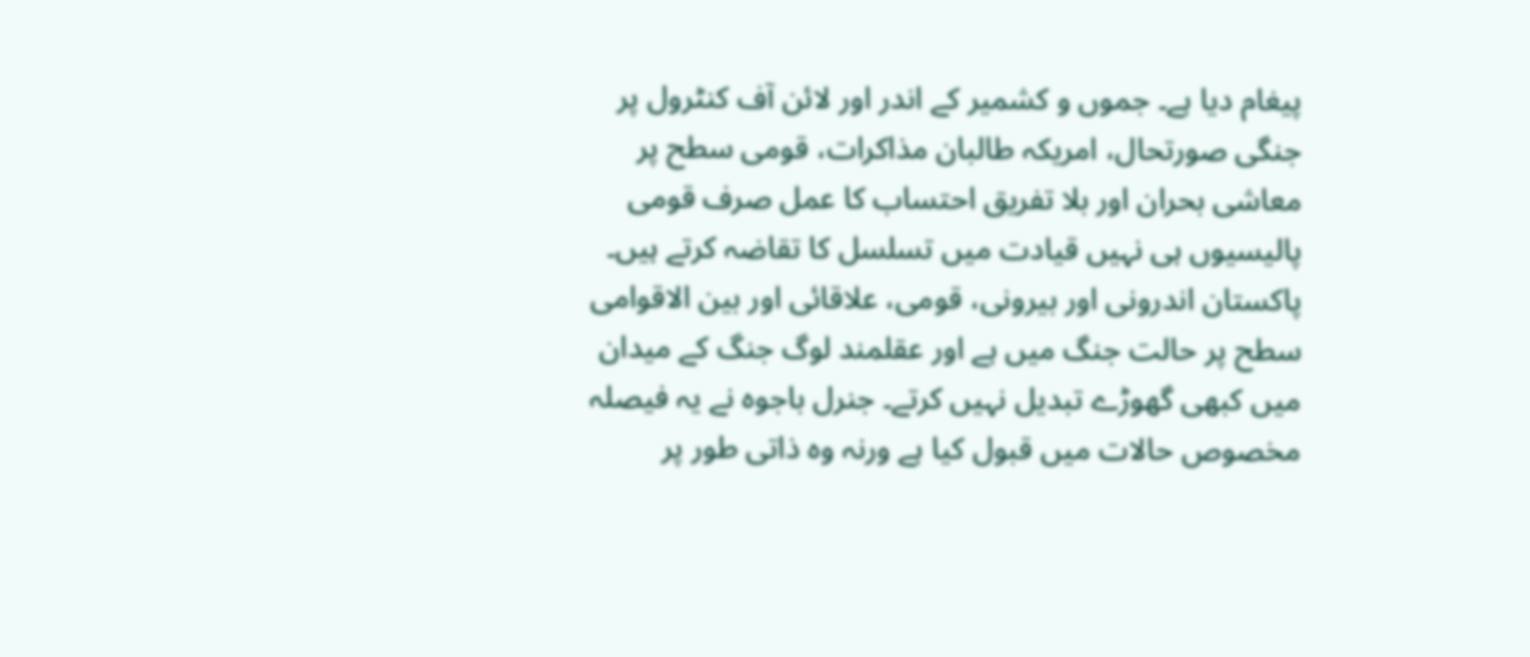پیغام دیا ہے۔ جموں و کشمیر کے اندر اور لائن آف کنٹرول پر جنگی صورتحال، امریکہ طالبان مذاکرات، قومی سطح پر معاشی بحران اور بلا تفریق احتساب کا عمل صرف قومی پالیسیوں ہی نہیں قیادت میں تسلسل کا تقاضہ کرتے ہیں۔ پاکستان اندرونی اور بیرونی، قومی، علاقائی اور بین الاقوامی سطح پر حالت جنگ میں ہے اور عقلمند لوگ جنگ کے میدان میں کبھی گھوڑے تبدیل نہیں کرتے۔ جنرل باجوہ نے یہ فیصلہ مخصوص حالات میں قبول کیا ہے ورنہ وہ ذاتی طور پر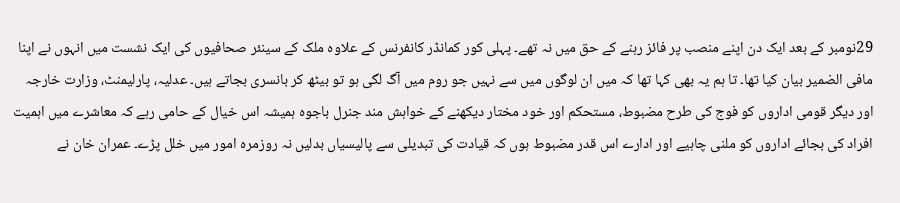29نومبر کے بعد ایک دن اپنے منصب پر فائز رہنے کے حق میں نہ تھے۔ پہلی کور کمانڈر کانفرنس کے علاوہ ملک کے سینئر صحافیوں کی ایک نشست میں انہوں نے اپنا مافی الضمیر بیان کیا تھا۔ تا ہم یہ بھی کہا تھا کہ میں ان لوگوں میں سے نہیں جو روم میں آگ لگی ہو تو بیٹھ کر بانسری بجاتے ہیں۔ عدلیہ، پارلیمنٹ، وزارت خارجہ اور دیگر قومی اداروں کو فوج کی طرح مضبوط، مستحکم اور خود مختار دیکھنے کے خواہش مند جنرل باجوہ ہمیشہ اس خیال کے حامی رہے کہ معاشرے میں اہمیت افراد کی بجائے اداروں کو ملنی چاہیے اور ادارے اس قدر مضبوط ہوں کہ قیادت کی تبدیلی سے پالیسیاں بدلیں نہ روزمرہ امور میں خلل پڑے۔ عمران خان نے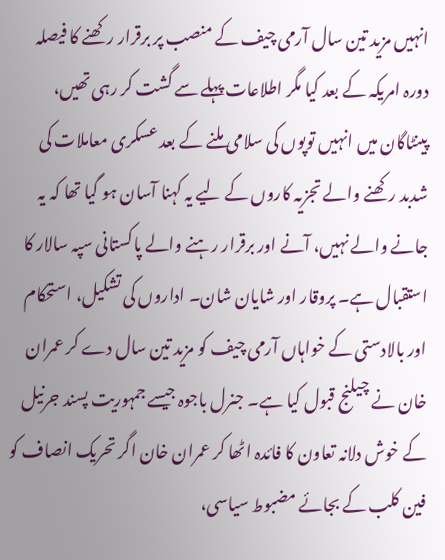انہیں مزید تین سال آرمی چیف کے منصب پر برقرار رکھنے کا فیصلہ دورہ امریکہ کے بعد کیا مگر اطلاعات پہلے سے گشت کر رہی تھیں، پینٹاگان میں انہیں توپوں کی سلامی ملنے کے بعد عسکری معاملات کی شدبد رکھنے والے تجزیہ کاروں کے لیے یہ کہنا آسان ہو گیا تھا کہ یہ جانے والے نہیں، آنے اور برقرار رہنے والے پاکستانی سپہ سالار کا استقبال ہے۔ پروقار اور شایان شان۔ اداروں کی تشکیل، استحکام اور بالادستی کے خواہاں آرمی چیف کو مزید تین سال دے کر عمران خان نے چیلنج قبول کیا ہے۔ جنرل باجوہ جیسے جمہوریت پسند جرنیل کے خوش دلانہ تعاون کا فائدہ اٹھا کر عمران خان اگر تحریک انصاف کو فین کلب کے بجائے مضبوط سیاسی،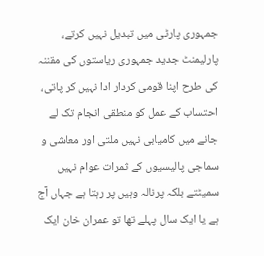جمہوری پارٹی میں تبدیل نہیں کرتے، پارلیمنٹ جدید جمہوری ریاستوں کی مقننہ کی طرح اپنا قومی کردار ادا نہیں کر پاتی، احتساب کے عمل کو منطقی انجام تک لے جانے میں کامیابی نہیں ملتی اور معاشی و سماجی پالیسیوں کے ثمرات عوام نہیں سمیٹتے بلکہ پرنالہ وہیں پر رہتا ہے جہاں آج ہے یا ایک سال پہلے تھا تو عمران خان ایک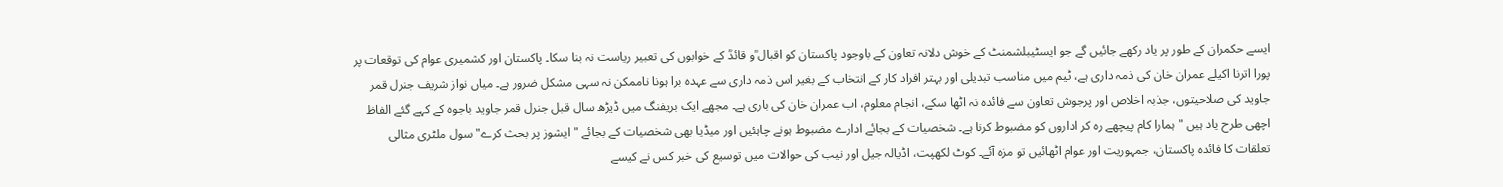ایسے حکمران کے طور پر یاد رکھے جائیں گے جو ایسٹیبلشمنٹ کے خوش دلانہ تعاون کے باوجود پاکستان کو اقبال ؒو قائدؒ کے خوابوں کی تعبیر ریاست نہ بنا سکا۔ پاکستان اور کشمیری عوام کی توقعات پر پورا اترنا اکیلے عمران خان کی ذمہ داری ہے، ٹیم میں مناسب تبدیلی اور بہتر افراد کار کے انتخاب کے بغیر اس ذمہ داری سے عہدہ برا ہونا ناممکن نہ سہی مشکل ضرور ہے۔ میاں نواز شریف جنرل قمر جاوید کی صلاحیتوں، جذبہ اخلاص اور پرجوش تعاون سے فائدہ نہ اٹھا سکے، انجام معلوم، اب عمران خان کی باری ہے۔ مجھے ایک بریفنگ میں ڈیڑھ سال قبل جنرل قمر جاوید باجوہ کے کہے گئے الفاظ اچھی طرح یاد ہیں "ہمارا کام پیچھے رہ کر اداروں کو مضبوط کرنا ہے۔ شخصیات کے بجائے ادارے مضبوط ہونے چاہئیں اور میڈیا بھی شخصیات کے بجائے "ایشوز پر بحث کرے" سول ملٹری مثالی تعلقات کا فائدہ پاکستان، جمہوریت اور عوام اٹھائیں تو مزہ آئے۔ کوٹ لکھپت، اڈیالہ جیل اور نیب کی حوالات میں توسیع کی خبر کس نے کیسے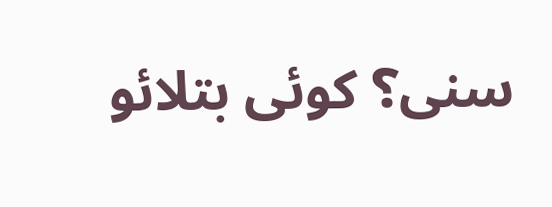سنی؟ کوئی بتلائو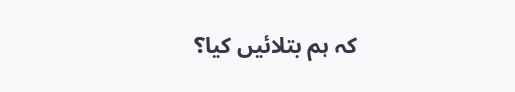کہ ہم بتلائیں کیا؟